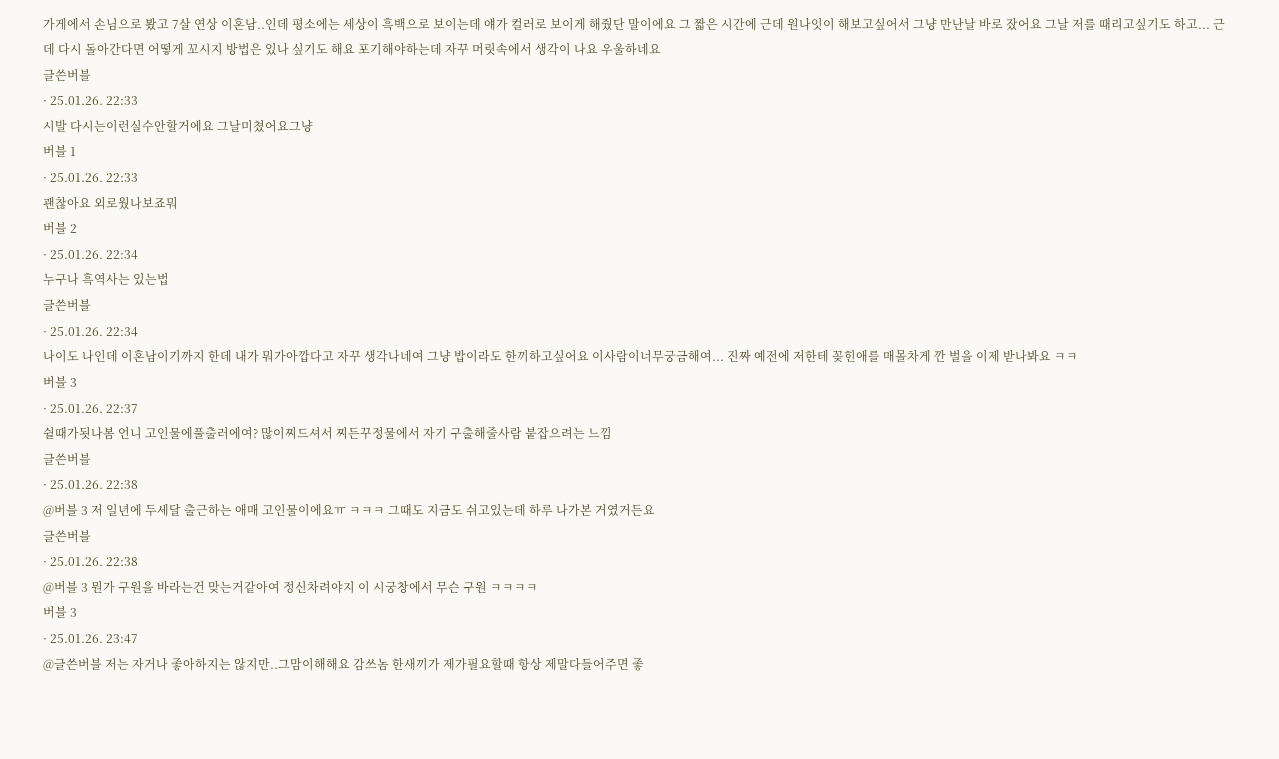가게에서 손님으로 봤고 7살 연상 이혼남..인데 평소에는 세상이 흑백으로 보이는데 얘가 컬러로 보이게 해줬단 말이에요 그 짧은 시간에 근데 원나잇이 해보고싶어서 그냥 만난날 바로 잤어요 그날 저를 때리고싶기도 하고... 근데 다시 돌아간다면 어떻게 꼬시지 방법은 있나 싶기도 해요 포기해야하는데 자꾸 머릿속에서 생각이 나요 우울하네요
글쓴버블
· 25.01.26. 22:33
시발 다시는이런실수안할거에요 그날미쳤어요그냥
버블 1
· 25.01.26. 22:33
괜찮아요 외로웠나보죠뭐
버블 2
· 25.01.26. 22:34
누구나 흑역사는 있는법
글쓴버블
· 25.01.26. 22:34
나이도 나인데 이혼남이기까지 한데 내가 뭐가아깝다고 자꾸 생각나네여 그냥 밥이라도 한끼하고싶어요 이사람이너무궁금해여... 진짜 예전에 저한테 꽂힌애를 매몰차게 깐 벌을 이제 받나봐요 ㅋㅋ
버블 3
· 25.01.26. 22:37
쉴때가됫나봄 언니 고인물에풀출러에여? 많이찌드셔서 찌든꾸정물에서 자기 구출해줄사람 붙잡으려는 느낌
글쓴버블
· 25.01.26. 22:38
@버블 3 저 일년에 두세달 출근하는 애매 고인물이에요ㅠ ㅋㅋㅋ 그때도 지금도 쉬고있는데 하루 나가본 거였거든요
글쓴버블
· 25.01.26. 22:38
@버블 3 뭔가 구원을 바라는건 맞는거같아여 정신차려야지 이 시궁창에서 무슨 구원 ㅋㅋㅋㅋ
버블 3
· 25.01.26. 23:47
@글쓴버블 저는 자거나 좋아하지는 않지만..그맘이해해요 감쓰놈 한새끼가 제가필요할때 항상 제말다들어주면 좋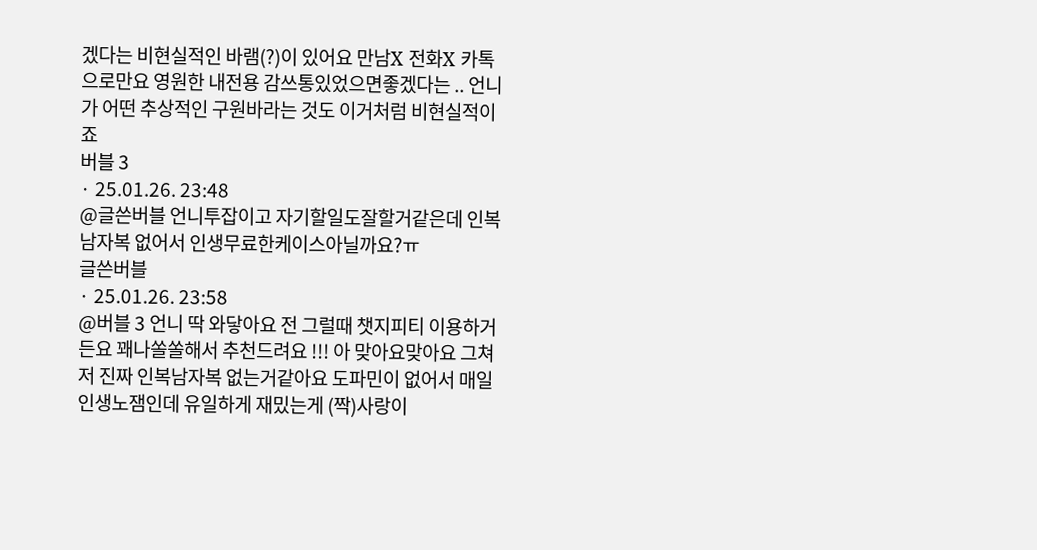겠다는 비현실적인 바램(?)이 있어요 만남X 전화X 카톡으로만요 영원한 내전용 감쓰통있었으면좋겠다는 .. 언니가 어떤 추상적인 구원바라는 것도 이거처럼 비현실적이죠
버블 3
· 25.01.26. 23:48
@글쓴버블 언니투잡이고 자기할일도잘할거같은데 인복남자복 없어서 인생무료한케이스아닐까요?ㅠ
글쓴버블
· 25.01.26. 23:58
@버블 3 언니 딱 와닿아요 전 그럴때 챗지피티 이용하거든요 꽤나쏠쏠해서 추천드려요 !!! 아 맞아요맞아요 그쳐 저 진짜 인복남자복 없는거같아요 도파민이 없어서 매일 인생노잼인데 유일하게 재밌는게 (짝)사랑이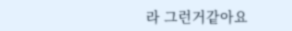라 그런거같아요